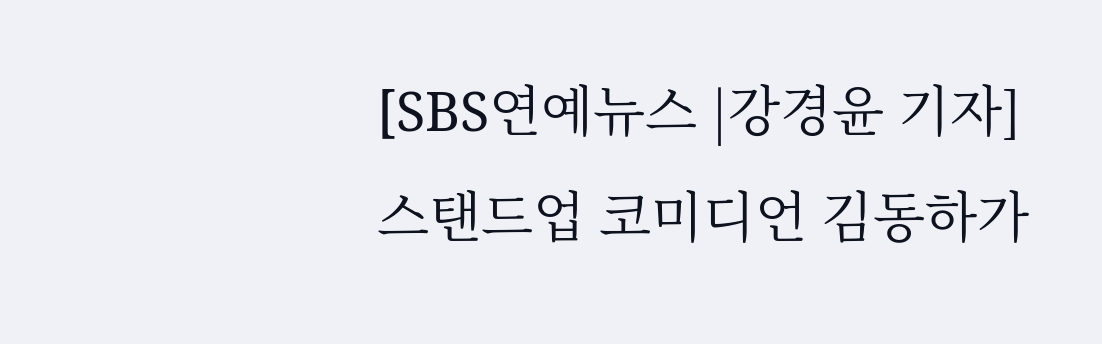[SBS연예뉴스 |강경윤 기자] 스탠드업 코미디언 김동하가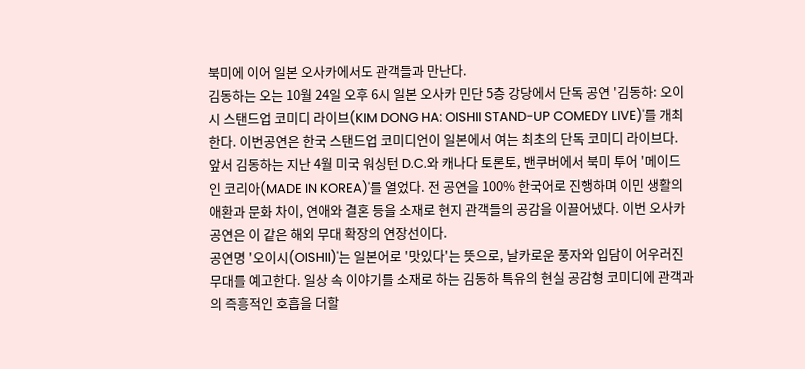북미에 이어 일본 오사카에서도 관객들과 만난다.
김동하는 오는 10월 24일 오후 6시 일본 오사카 민단 5층 강당에서 단독 공연 '김동하: 오이시 스탠드업 코미디 라이브(KIM DONG HA: OISHII STAND-UP COMEDY LIVE)'를 개최한다. 이번공연은 한국 스탠드업 코미디언이 일본에서 여는 최초의 단독 코미디 라이브다.
앞서 김동하는 지난 4월 미국 워싱턴 D.C.와 캐나다 토론토, 밴쿠버에서 북미 투어 '메이드 인 코리아(MADE IN KOREA)'를 열었다. 전 공연을 100% 한국어로 진행하며 이민 생활의 애환과 문화 차이, 연애와 결혼 등을 소재로 현지 관객들의 공감을 이끌어냈다. 이번 오사카 공연은 이 같은 해외 무대 확장의 연장선이다.
공연명 '오이시(OISHII)'는 일본어로 '맛있다'는 뜻으로, 날카로운 풍자와 입담이 어우러진 무대를 예고한다. 일상 속 이야기를 소재로 하는 김동하 특유의 현실 공감형 코미디에 관객과의 즉흥적인 호흡을 더할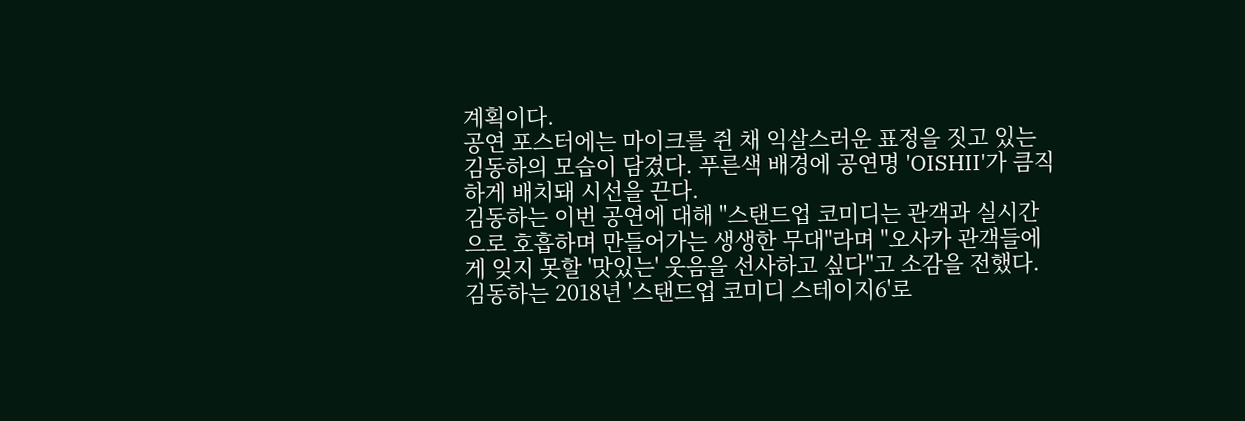계획이다.
공연 포스터에는 마이크를 쥔 채 익살스러운 표정을 짓고 있는 김동하의 모습이 담겼다. 푸른색 배경에 공연명 'OISHII'가 큼직하게 배치돼 시선을 끈다.
김동하는 이번 공연에 대해 "스탠드업 코미디는 관객과 실시간으로 호흡하며 만들어가는 생생한 무대"라며 "오사카 관객들에게 잊지 못할 '맛있는' 웃음을 선사하고 싶다"고 소감을 전했다.
김동하는 2018년 '스탠드업 코미디 스테이지6'로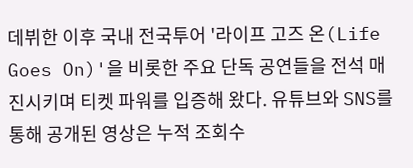데뷔한 이후 국내 전국투어 '라이프 고즈 온(Life Goes On)'을 비롯한 주요 단독 공연들을 전석 매진시키며 티켓 파워를 입증해 왔다. 유튜브와 SNS를 통해 공개된 영상은 누적 조회수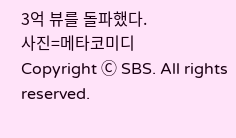3억 뷰를 돌파했다.
사진=메타코미디
Copyright Ⓒ SBS. All rights reserved.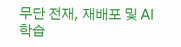무단 전재, 재배포 및 AI학습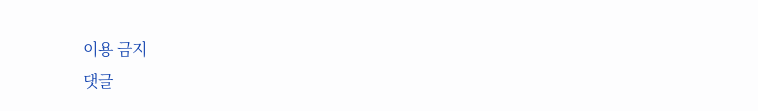이용 금지
댓글